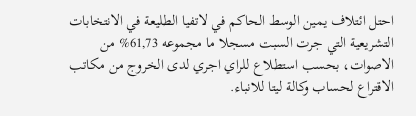احتل ائتلاف يمين الوسط الحاكم في لاتفيا الطليعة في الانتخابات التشريعية التي جرت السبت مسجلا ما مجموعه 61,73% من الاصوات، بحسب استطلاع للراي اجري لدى الخروج من مكاتب الاقتراع لحساب وكالة ليتا للانباء.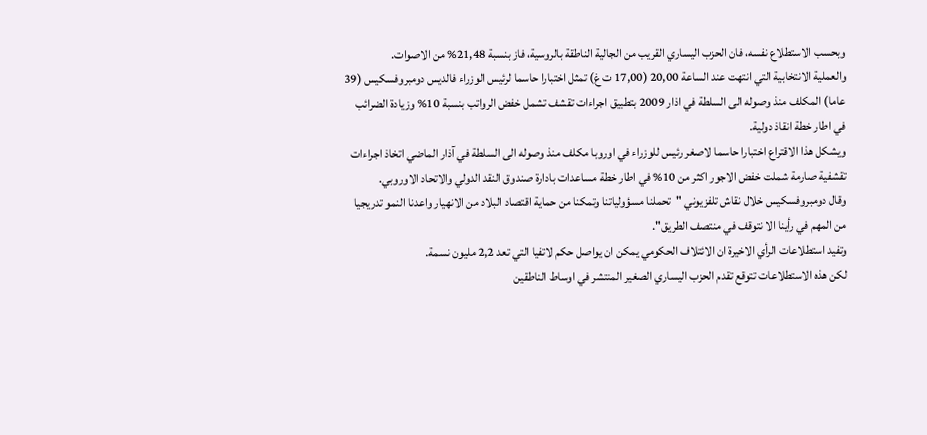وبحسب الاستطلاع نفسه، فان الحزب اليساري القريب من الجالية الناطقة بالروسية، فاز بنسبة 21,48% من الاصوات.
والعملية الانتخابية التي انتهت عند الساعة 20,00 (17,00 ت غ) تمثل اختبارا حاسما لرئيس الوزراء فالديس دومبروفسكيس (39 عاما) المكلف منذ وصوله الى السلطة في اذار 2009 بتطبيق اجراءات تقشف تشمل خفض الرواتب بنسبة 10% وزيادة الضرائب في اطار خطة انقاذ دولية.
ويشكل هذا الاقتراع اختبارا حاسما لاصغر رئيس للوزراء في اوروبا مكلف منذ وصوله الى السلطة في آذار الماضي اتخاذ اجراءات تقشفية صارمة شملت خفض الاجور اكثر من 10% في اطار خطة مساعدات بادارة صندوق النقد الدولي والاتحاد الاوروبي.
وقال دومبروفسكيس خلال نقاش تلفزيوني "تحملنا مسؤولياتنا وتمكنا من حماية اقتصاد البلاد من الانهيار واعدنا النمو تدريجيا من المهم في رأينا الا نتوقف في منتصف الطريق".
وتفيد استطلاعات الرأي الاخيرة ان الائتلاف الحكومي يمكن ان يواصل حكم لاتفيا التي تعد 2,2 مليون نسمة.
لكن هذه الاستطلاعات تتوقع تقدم الحزب اليساري الصغير المنتشر في اوساط الناطقين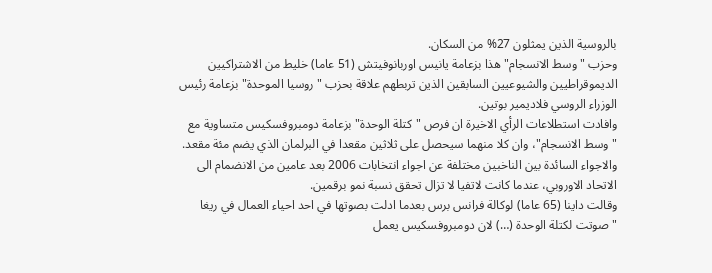بالروسية الذين يمثلون 27% من السكان.
وحزب "وسط الانسجام" هذا بزعامة يانيس اوربانوفيتش (51 عاما) خليط من الاشتراكيين الديموقراطيين والشيوعيين السابقين الذين تربطهم علاقة بحزب "روسيا الموحدة" بزعامة رئيس الوزراء الروسي فلاديمير بوتين.
وافادت استطلاعات الرأي الاخيرة ان فرص "كتلة الوحدة" بزعامة دومبروفسكيس متساوية مع "وسط الانسجام"، وان كلا منهما سيحصل على ثلاثين مقعدا في البرلمان الذي يضم مئة مقعد.
والاجواء السائدة بين الناخبين مختلفة عن اجواء انتخابات 2006 بعد عامين من الانضمام الى الاتحاد الاوروبي، عندما كانت لاتفيا لا تزال تحقق نسبة نمو برقمين.
وقالت داينا (65 عاما) لوكالة فرانس برس بعدما ادلت بصوتها في احد احياء العمال في ريغا "صوتت لكتلة الوحدة (…) لان دومبروفسكيس يعمل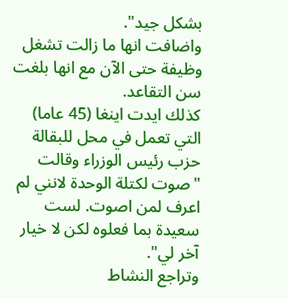بشكل جيد".
واضافت انها ما زالت تشغل وظيفة حتى الآن مع انها بلغت سن التقاعد.
كذلك ايدت اينغا (45 عاما) التي تعمل في محل للبقالة حزب رئيس الوزراء وقالت "صوت لكتلة الوحدة لانني لم اعرف لمن اصوت. لست سعيدة بما فعلوه لكن لا خيار آخر لي".
وتراجع النشاط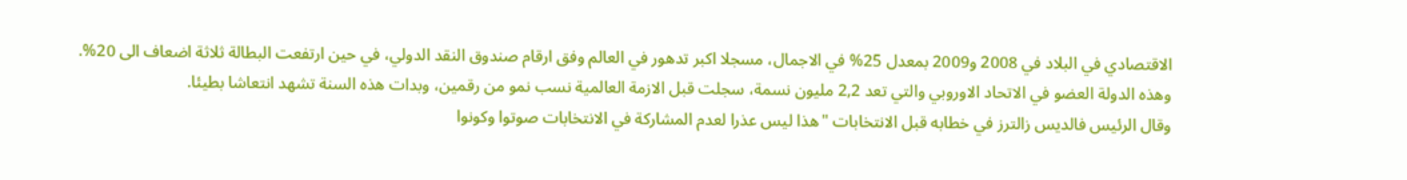الاقتصادي في البلاد في 2008 و2009 بمعدل 25% في الاجمال، مسجلا اكبر تدهور في العالم وفق ارقام صندوق النقد الدولي، في حين ارتفعت البطالة ثلاثة اضعاف الى 20%.
وهذه الدولة العضو في الاتحاد الاوروبي والتي تعد 2,2 مليون نسمة، سجلت قبل الازمة العالمية نسب نمو من رقمين، وبدات هذه السنة تشهد انتعاشا بطيئا.
وقال الرئيس فالديس زالترز في خطابه قبل الانتخابات "هذا ليس عذرا لعدم المشاركة في الانتخابات صوتوا وكونوا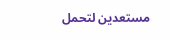مستعدين لتحمل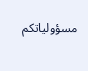مسؤولياتكم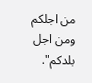من اجلكم ومن اجل بلدكم".